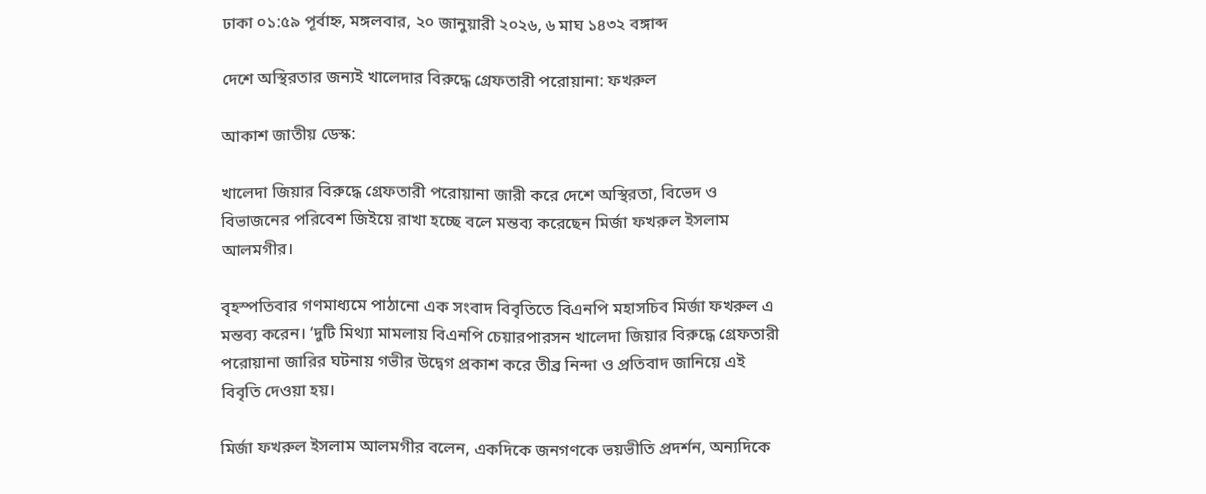ঢাকা ০১:৫৯ পূর্বাহ্ন, মঙ্গলবার, ২০ জানুয়ারী ২০২৬, ৬ মাঘ ১৪৩২ বঙ্গাব্দ

দেশে অস্থিরতার জন্যই খালেদার বিরুদ্ধে গ্রেফতারী পরোয়ানা: ফখরুল

আকাশ জাতীয় ডেস্ক:

খালেদা জিয়ার বিরুদ্ধে গ্রেফতারী পরোয়ানা জারী করে দেশে অস্থিরতা, বিভেদ ও বিভাজনের পরিবেশ জিইয়ে রাখা হচ্ছে বলে মন্তব্য করেছেন মির্জা ফখরুল ইসলাম আলমগীর।

বৃহস্পতিবার গণমাধ্যমে পাঠানো এক সংবাদ বিবৃতিতে বিএনপি মহাসচিব মির্জা ফখরুল এ মন্তব্য করেন। ‘দুটি মিথ্যা মামলায় বিএনপি চেয়ারপারসন খালেদা জিয়ার বিরুদ্ধে গ্রেফতারী পরোয়ানা জারির ঘটনায় গভীর উদ্বেগ প্রকাশ করে তীব্র নিন্দা ও প্রতিবাদ জানিয়ে এই বিবৃতি দেওয়া হয়।

মির্জা ফখরুল ইসলাম আলমগীর বলেন, একদিকে জনগণকে ভয়ভীতি প্রদর্শন, অন্যদিকে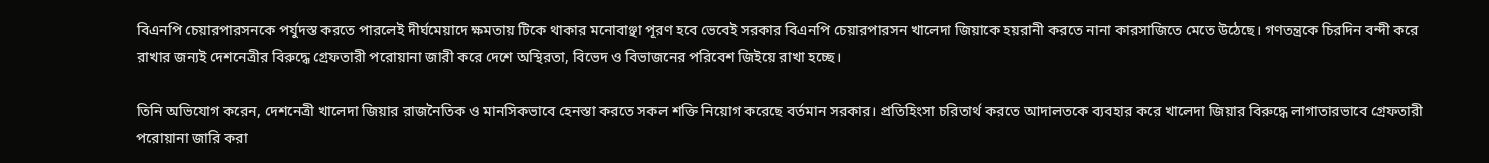বিএনপি চেয়ারপারসনকে পর্যুদস্ত করতে পারলেই দীর্ঘমেয়াদে ক্ষমতায় টিকে থাকার মনোবাঞ্ছা পূরণ হবে ভেবেই সরকার বিএনপি চেয়ারপারসন খালেদা জিয়াকে হয়রানী করতে নানা কারসাজিতে মেতে উঠেছে। গণতন্ত্রকে চিরদিন বন্দী করে রাখার জন্যই দেশনেত্রীর বিরুদ্ধে গ্রেফতারী পরোয়ানা জারী করে দেশে অস্থিরতা, বিভেদ ও বিভাজনের পরিবেশ জিইয়ে রাখা হচ্ছে।

তিনি অভিযোগ করেন, দেশনেত্রী খালেদা জিয়ার রাজনৈতিক ও মানসিকভাবে হেনস্তা করতে সকল শক্তি নিয়োগ করেছে বর্তমান সরকার। প্রতিহিংসা চরিতার্থ করতে আদালতকে ব্যবহার করে খালেদা জিয়ার বিরুদ্ধে লাগাতারভাবে গ্রেফতারী পরোয়ানা জারি করা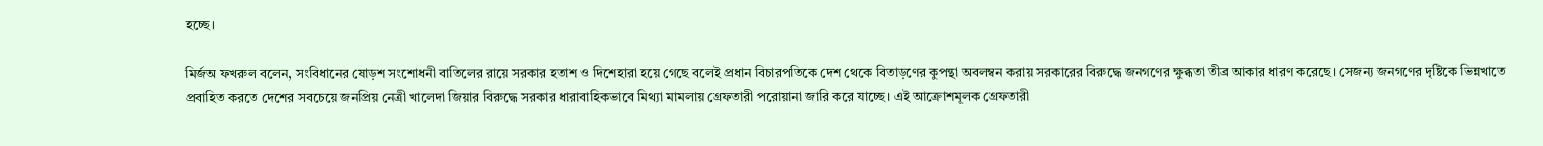হচ্ছে।

মির্জঅ ফখরুল বলেন, সংবিধানের ষোড়শ সংশোধনী বাতিলের রায়ে সরকার হতাশ ও দিশেহারা হয়ে গেছে বলেই প্রধান বিচারপতিকে দেশ থেকে বিতাড়ণের কুপন্থা অবলম্বন করায় সরকারের বিরুদ্ধে জনগণের ক্ষুব্ধতা তীব্র আকার ধারণ করেছে। সেজন্য জনগণের দৃষ্টিকে ভিন্নখাতে প্রবাহিত করতে দেশের সবচেয়ে জনপ্রিয় নেত্রী খালেদা জিয়ার বিরুদ্ধে সরকার ধারাবাহিকভাবে মিথ্যা মামলায় গ্রেফতারী পরোয়ানা জারি করে যাচ্ছে। এই আক্রোশমূলক গ্রেফতারী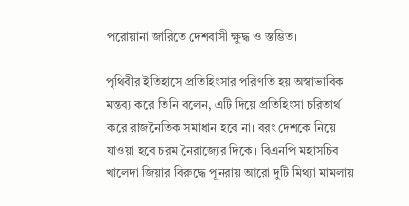পরোয়ানা জারিতে দেশবাসী ক্ষুদ্ধ ও স্তম্ভিত।

পৃথিবীর ইতিহাসে প্রতিহিংসার পরিণতি হয় অস্বাভাবিক মন্তব্য করে তিনি বলেন, এটি দিয়ে প্রতিহিংসা চরিতার্থ করে রাজনৈতিক সমাধান হবে না। বরং দেশকে নিয়ে যাওয়া হবে চরম নৈরাজ্যের দিকে। বিএনপি মহাসচিব খালেদা জিয়ার বিরুদ্ধে পূনরায় আরো দুটি মিথ্যা মামলায়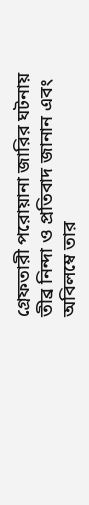গ্রেফতারী পরোয়ানা জারির ঘটনায় তীব্র নিন্দা ও প্রতিবাদ জানান এবং অবিলম্বে তার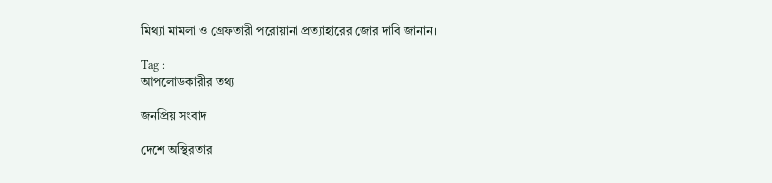মিথ্যা মামলা ও গ্রেফতারী পরোয়ানা প্রত্যাহারের জোর দাবি জানান।

Tag :
আপলোডকারীর তথ্য

জনপ্রিয় সংবাদ

দেশে অস্থিরতার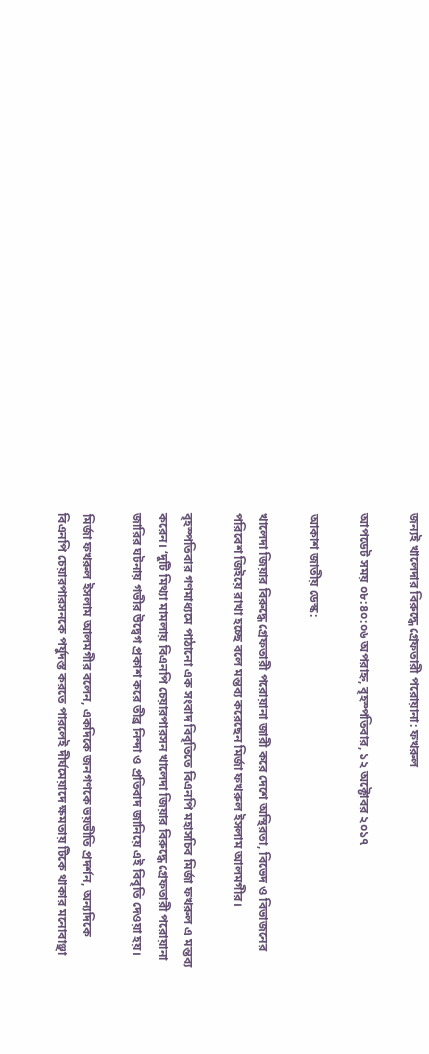জন্যই খালেদার বিরুদ্ধে গ্রেফতারী পরোয়ানা: ফখরুল

আপডেট সময় ০৮:৪০:০৬ অপরাহ্ন, বৃহস্পতিবার, ১২ অক্টোবর ২০১৭

আকাশ জাতীয় ডেস্ক:

খালেদা জিয়ার বিরুদ্ধে গ্রেফতারী পরোয়ানা জারী করে দেশে অস্থিরতা, বিভেদ ও বিভাজনের পরিবেশ জিইয়ে রাখা হচ্ছে বলে মন্তব্য করেছেন মির্জা ফখরুল ইসলাম আলমগীর।

বৃহস্পতিবার গণমাধ্যমে পাঠানো এক সংবাদ বিবৃতিতে বিএনপি মহাসচিব মির্জা ফখরুল এ মন্তব্য করেন। ‘দুটি মিথ্যা মামলায় বিএনপি চেয়ারপারসন খালেদা জিয়ার বিরুদ্ধে গ্রেফতারী পরোয়ানা জারির ঘটনায় গভীর উদ্বেগ প্রকাশ করে তীব্র নিন্দা ও প্রতিবাদ জানিয়ে এই বিবৃতি দেওয়া হয়।

মির্জা ফখরুল ইসলাম আলমগীর বলেন, একদিকে জনগণকে ভয়ভীতি প্রদর্শন, অন্যদিকে বিএনপি চেয়ারপারসনকে পর্যুদস্ত করতে পারলেই দীর্ঘমেয়াদে ক্ষমতায় টিকে থাকার মনোবাঞ্ছা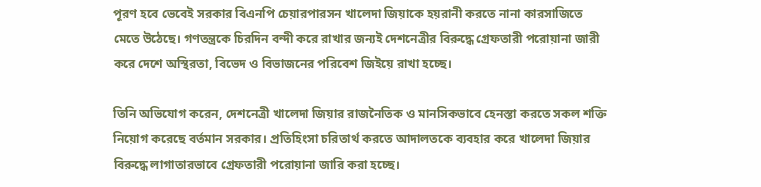পূরণ হবে ভেবেই সরকার বিএনপি চেয়ারপারসন খালেদা জিয়াকে হয়রানী করতে নানা কারসাজিতে মেতে উঠেছে। গণতন্ত্রকে চিরদিন বন্দী করে রাখার জন্যই দেশনেত্রীর বিরুদ্ধে গ্রেফতারী পরোয়ানা জারী করে দেশে অস্থিরতা, বিভেদ ও বিভাজনের পরিবেশ জিইয়ে রাখা হচ্ছে।

তিনি অভিযোগ করেন, দেশনেত্রী খালেদা জিয়ার রাজনৈতিক ও মানসিকভাবে হেনস্তা করতে সকল শক্তি নিয়োগ করেছে বর্তমান সরকার। প্রতিহিংসা চরিতার্থ করতে আদালতকে ব্যবহার করে খালেদা জিয়ার বিরুদ্ধে লাগাতারভাবে গ্রেফতারী পরোয়ানা জারি করা হচ্ছে।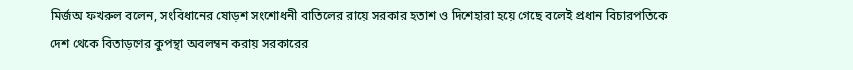মির্জঅ ফখরুল বলেন, সংবিধানের ষোড়শ সংশোধনী বাতিলের রায়ে সরকার হতাশ ও দিশেহারা হয়ে গেছে বলেই প্রধান বিচারপতিকে দেশ থেকে বিতাড়ণের কুপন্থা অবলম্বন করায় সরকারের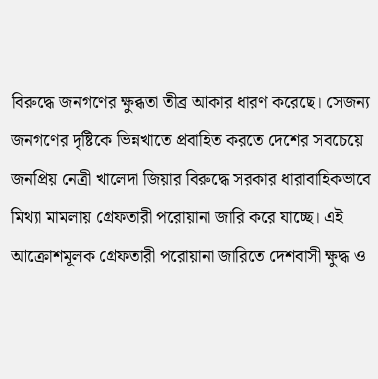বিরুদ্ধে জনগণের ক্ষুব্ধতা তীব্র আকার ধারণ করেছে। সেজন্য জনগণের দৃষ্টিকে ভিন্নখাতে প্রবাহিত করতে দেশের সবচেয়ে জনপ্রিয় নেত্রী খালেদা জিয়ার বিরুদ্ধে সরকার ধারাবাহিকভাবে মিথ্যা মামলায় গ্রেফতারী পরোয়ানা জারি করে যাচ্ছে। এই আক্রোশমূলক গ্রেফতারী পরোয়ানা জারিতে দেশবাসী ক্ষুদ্ধ ও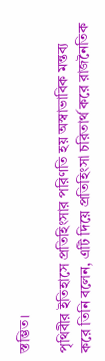স্তম্ভিত।

পৃথিবীর ইতিহাসে প্রতিহিংসার পরিণতি হয় অস্বাভাবিক মন্তব্য করে তিনি বলেন, এটি দিয়ে প্রতিহিংসা চরিতার্থ করে রাজনৈতিক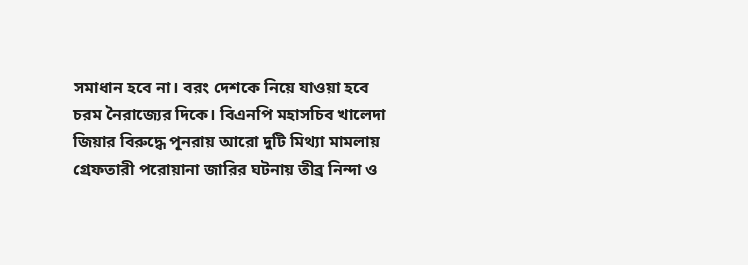সমাধান হবে না। বরং দেশকে নিয়ে যাওয়া হবে চরম নৈরাজ্যের দিকে। বিএনপি মহাসচিব খালেদা জিয়ার বিরুদ্ধে পূনরায় আরো দুটি মিথ্যা মামলায় গ্রেফতারী পরোয়ানা জারির ঘটনায় তীব্র নিন্দা ও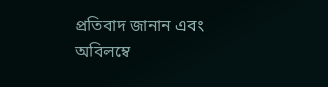প্রতিবাদ জানান এবং অবিলম্বে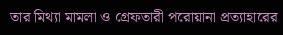তার মিথ্যা মামলা ও গ্রেফতারী পরোয়ানা প্রত্যাহারের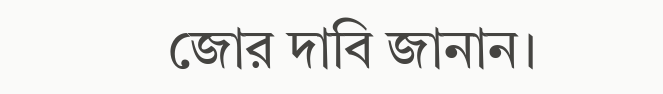জোর দাবি জানান।